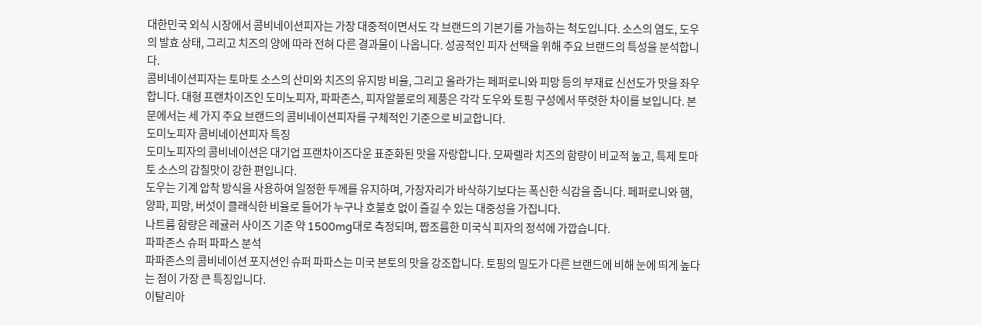대한민국 외식 시장에서 콤비네이션피자는 가장 대중적이면서도 각 브랜드의 기본기를 가늠하는 척도입니다. 소스의 염도, 도우의 발효 상태, 그리고 치즈의 양에 따라 전혀 다른 결과물이 나옵니다. 성공적인 피자 선택을 위해 주요 브랜드의 특성을 분석합니다.
콤비네이션피자는 토마토 소스의 산미와 치즈의 유지방 비율, 그리고 올라가는 페퍼로니와 피망 등의 부재료 신선도가 맛을 좌우합니다. 대형 프랜차이즈인 도미노피자, 파파존스, 피자알볼로의 제품은 각각 도우와 토핑 구성에서 뚜렷한 차이를 보입니다. 본문에서는 세 가지 주요 브랜드의 콤비네이션피자를 구체적인 기준으로 비교합니다.
도미노피자 콤비네이션피자 특징
도미노피자의 콤비네이션은 대기업 프랜차이즈다운 표준화된 맛을 자랑합니다. 모짜렐라 치즈의 함량이 비교적 높고, 특제 토마토 소스의 감칠맛이 강한 편입니다.
도우는 기계 압착 방식을 사용하여 일정한 두께를 유지하며, 가장자리가 바삭하기보다는 폭신한 식감을 줍니다. 페퍼로니와 햄, 양파, 피망, 버섯이 클래식한 비율로 들어가 누구나 호불호 없이 즐길 수 있는 대중성을 가집니다.
나트륨 함량은 레귤러 사이즈 기준 약 1500mg대로 측정되며, 짭조름한 미국식 피자의 정석에 가깝습니다.
파파존스 슈퍼 파파스 분석
파파존스의 콤비네이션 포지션인 슈퍼 파파스는 미국 본토의 맛을 강조합니다. 토핑의 밀도가 다른 브랜드에 비해 눈에 띄게 높다는 점이 가장 큰 특징입니다.
이탈리아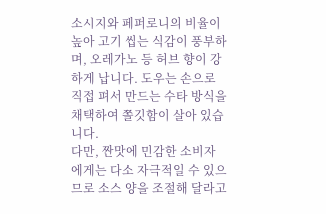소시지와 페퍼로니의 비율이 높아 고기 씹는 식감이 풍부하며, 오레가노 등 허브 향이 강하게 납니다. 도우는 손으로 직접 펴서 만드는 수타 방식을 채택하여 쫄깃함이 살아 있습니다.
다만, 짠맛에 민감한 소비자에게는 다소 자극적일 수 있으므로 소스 양을 조절해 달라고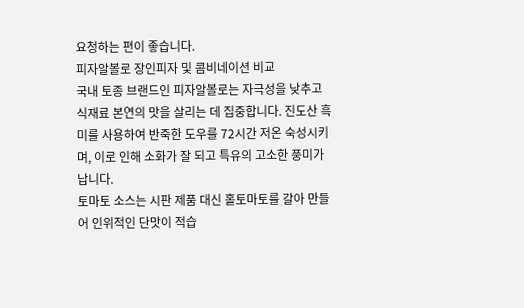요청하는 편이 좋습니다.
피자알볼로 장인피자 및 콤비네이션 비교
국내 토종 브랜드인 피자알볼로는 자극성을 낮추고 식재료 본연의 맛을 살리는 데 집중합니다. 진도산 흑미를 사용하여 반죽한 도우를 72시간 저온 숙성시키며, 이로 인해 소화가 잘 되고 특유의 고소한 풍미가 납니다.
토마토 소스는 시판 제품 대신 홀토마토를 갈아 만들어 인위적인 단맛이 적습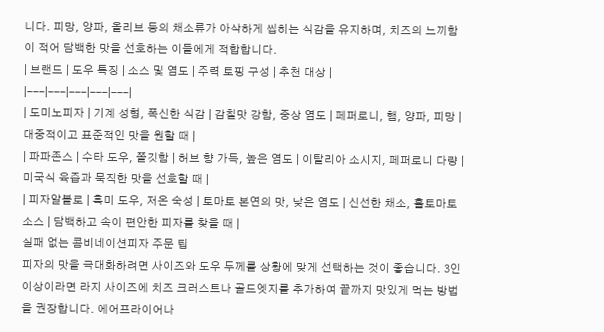니다. 피망, 양파, 올리브 등의 채소류가 아삭하게 씹히는 식감을 유지하며, 치즈의 느끼함이 적어 담백한 맛을 선호하는 이들에게 적합합니다.
| 브랜드 | 도우 특징 | 소스 및 염도 | 주력 토핑 구성 | 추천 대상 |
|---|---|---|---|---|
| 도미노피자 | 기계 성형, 폭신한 식감 | 감칠맛 강함, 중상 염도 | 페퍼로니, 햄, 양파, 피망 | 대중적이고 표준적인 맛을 원할 때 |
| 파파존스 | 수타 도우, 쫄깃함 | 허브 향 가득, 높은 염도 | 이탈리아 소시지, 페퍼로니 다량 | 미국식 육즙과 묵직한 맛을 선호할 때 |
| 피자알볼로 | 흑미 도우, 저온 숙성 | 토마토 본연의 맛, 낮은 염도 | 신선한 채소, 홀토마토 소스 | 담백하고 속이 편안한 피자를 찾을 때 |
실패 없는 콤비네이션피자 주문 팁
피자의 맛을 극대화하려면 사이즈와 도우 두께를 상황에 맞게 선택하는 것이 좋습니다. 3인 이상이라면 라지 사이즈에 치즈 크러스트나 골드엣지를 추가하여 끝까지 맛있게 먹는 방법을 권장합니다. 에어프라이어나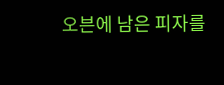오븐에 남은 피자를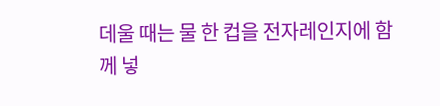데울 때는 물 한 컵을 전자레인지에 함께 넣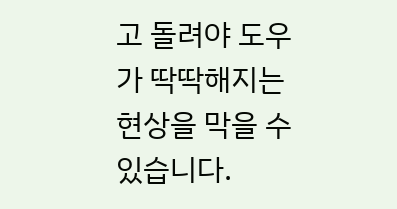고 돌려야 도우가 딱딱해지는 현상을 막을 수 있습니다.